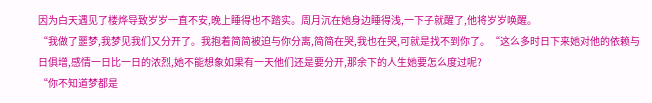因为白天遇见了楼烨导致岁岁一直不安,晚上睡得也不踏实。周月沉在她身边睡得浅,一下子就醒了,他将岁岁唤醒。
“我做了噩梦,我梦见我们又分开了。我抱着简简被迫与你分离,简简在哭,我也在哭,可就是找不到你了。“这么多时日下来她对他的依赖与日俱增,感情一日比一日的浓烈,她不能想象如果有一天他们还是要分开,那余下的人生她要怎么度过呢?
“你不知道梦都是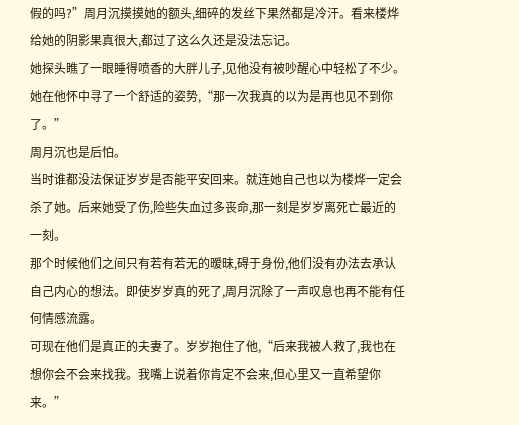假的吗?”周月沉摸摸她的额头,细碎的发丝下果然都是冷汗。看来楼烨给她的阴影果真很大,都过了这么久还是没法忘记。
她探头瞧了一眼睡得喷香的大胖儿子,见他没有被吵醒心中轻松了不少。她在他怀中寻了一个舒适的姿势,“那一次我真的以为是再也见不到你了。”
周月沉也是后怕。
当时谁都没法保证岁岁是否能平安回来。就连她自己也以为楼烨一定会杀了她。后来她受了伤,险些失血过多丧命,那一刻是岁岁离死亡最近的一刻。
那个时候他们之间只有若有若无的暧昧,碍于身份,他们没有办法去承认自己内心的想法。即使岁岁真的死了,周月沉除了一声叹息也再不能有任何情感流露。
可现在他们是真正的夫妻了。岁岁抱住了他,“后来我被人救了,我也在想你会不会来找我。我嘴上说着你肯定不会来,但心里又一直希望你来。”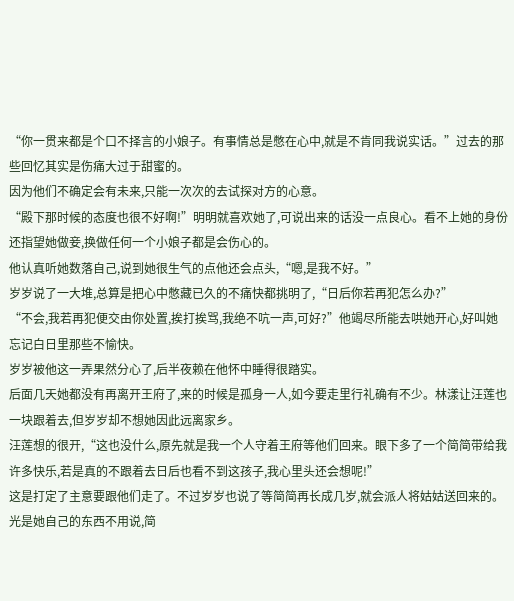“你一贯来都是个口不择言的小娘子。有事情总是憋在心中,就是不肯同我说实话。”过去的那些回忆其实是伤痛大过于甜蜜的。
因为他们不确定会有未来,只能一次次的去试探对方的心意。
“殿下那时候的态度也很不好啊!”明明就喜欢她了,可说出来的话没一点良心。看不上她的身份还指望她做妾,换做任何一个小娘子都是会伤心的。
他认真听她数落自己,说到她很生气的点他还会点头,“嗯,是我不好。”
岁岁说了一大堆,总算是把心中憋藏已久的不痛快都挑明了,“日后你若再犯怎么办?”
“不会,我若再犯便交由你处置,挨打挨骂,我绝不吭一声,可好?”他竭尽所能去哄她开心,好叫她忘记白日里那些不愉快。
岁岁被他这一弄果然分心了,后半夜赖在他怀中睡得很踏实。
后面几天她都没有再离开王府了,来的时候是孤身一人,如今要走里行礼确有不少。林漾让汪莲也一块跟着去,但岁岁却不想她因此远离家乡。
汪莲想的很开,“这也没什么,原先就是我一个人守着王府等他们回来。眼下多了一个简简带给我许多快乐,若是真的不跟着去日后也看不到这孩子,我心里头还会想呢!”
这是打定了主意要跟他们走了。不过岁岁也说了等简简再长成几岁,就会派人将姑姑送回来的。
光是她自己的东西不用说,简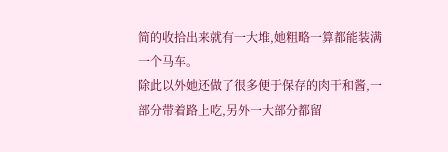简的收拾出来就有一大堆,她粗略一算都能装满一个马车。
除此以外她还做了很多便于保存的肉干和酱,一部分带着路上吃,另外一大部分都留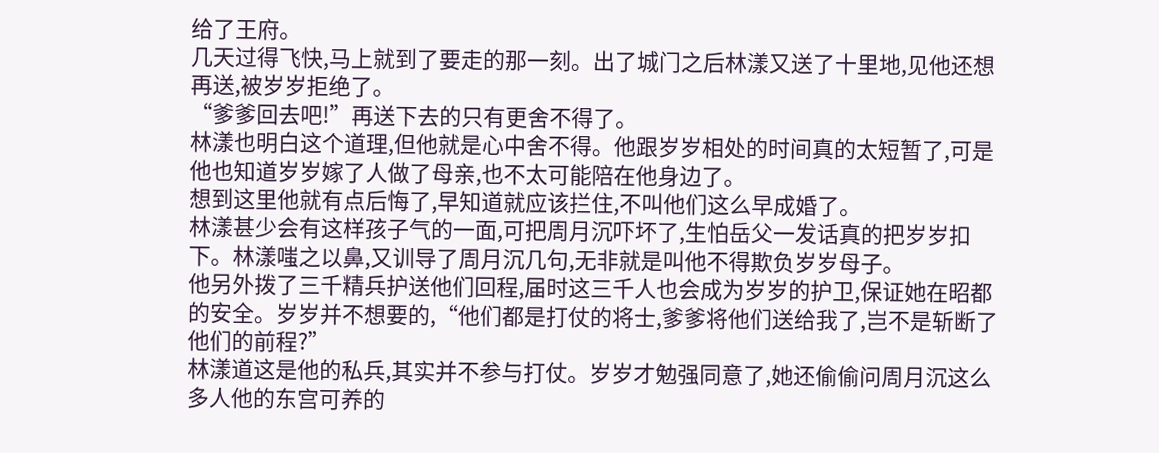给了王府。
几天过得飞快,马上就到了要走的那一刻。出了城门之后林漾又送了十里地,见他还想再送,被岁岁拒绝了。
“爹爹回去吧!”再送下去的只有更舍不得了。
林漾也明白这个道理,但他就是心中舍不得。他跟岁岁相处的时间真的太短暂了,可是他也知道岁岁嫁了人做了母亲,也不太可能陪在他身边了。
想到这里他就有点后悔了,早知道就应该拦住,不叫他们这么早成婚了。
林漾甚少会有这样孩子气的一面,可把周月沉吓坏了,生怕岳父一发话真的把岁岁扣下。林漾嗤之以鼻,又训导了周月沉几句,无非就是叫他不得欺负岁岁母子。
他另外拨了三千精兵护送他们回程,届时这三千人也会成为岁岁的护卫,保证她在昭都的安全。岁岁并不想要的,“他们都是打仗的将士,爹爹将他们送给我了,岂不是斩断了他们的前程?”
林漾道这是他的私兵,其实并不参与打仗。岁岁才勉强同意了,她还偷偷问周月沉这么多人他的东宫可养的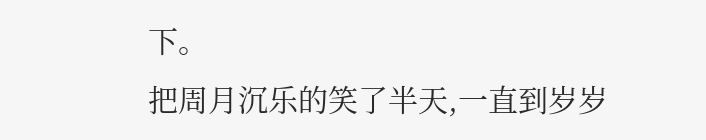下。
把周月沉乐的笑了半天,一直到岁岁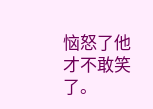恼怒了他才不敢笑了。